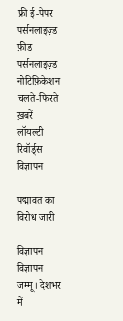फ्री ई-पेपर
पर्सनलाइज़्ड फ़ीड
पर्सनलाइज़्ड नोटिफ़िकेशन
चलते-फिरते ख़बरें
लॉयल्टी रिवॉर्ड्स
विज्ञापन

पद्मावत का विरोध जारी

विज्ञापन
विज्ञापन
जम्मू। देशभर में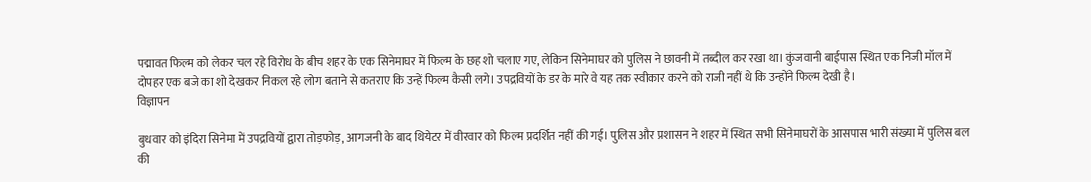पद्मावत फिल्म को लेकर चल रहे विरोध के बीच शहर के एक सिनेमाघर में फिल्म के छह शो चलाए गए, लेकिन सिनेमाघर को पुलिस ने छावनी में तब्दील कर रखा था। कुंजवानी बाईपास स्थित एक निजी मॉल में दोपहर एक बजे का शो देखकर निकल रहे लोग बताने से कतराए कि उन्हें फिल्म कैसी लगे। उपद्रवियों के डर के मारे वे यह तक स्वीकार करने को राजी नहीं थे कि उन्होंने फिल्म देखी है।
विज्ञापन

बुधवार को इंदिरा सिनेमा में उपद्रवियों द्वारा तोड़फोड़, आगजनी के बाद थियेटर में वीरवार को फिल्म प्रदर्शित नहीं की गई। पुलिस और प्रशासन ने शहर में स्थित सभी सिनेमाघरों के आसपास भारी संख्या में पुलिस बल की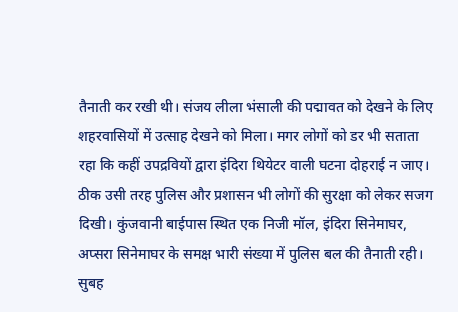तैनाती कर रखी थी। संजय लीला भंसाली की पद्मावत को देखने के लिए शहरवासियों में उत्साह देखने को मिला। मगर लोगों को डर भी सताता रहा कि कहीं उपद्रवियों द्वारा इंदिरा थियेटर वाली घटना दोहराई न जाए। ठीक उसी तरह पुलिस और प्रशासन भी लोगों की सुरक्षा को लेकर सजग दिखी। कुंजवानी बाईपास स्थित एक निजी मॉल, इंदिरा सिनेमाघर, अप्सरा सिनेमाघर के समक्ष भारी संख्या में पुलिस बल की तैनाती रही। सुबह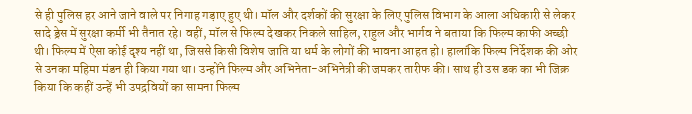से ही पुलिस हर आने जाने वाले पर निगाह गड़ाए हुए थी। मॉल और दर्शकों की सुरक्षा के लिए पुलिस विभाग के आला अधिकारी से लेकर सादे ड्रेस में सुरक्षा कर्मी भी तैनात रहे। वहीं, मॉल से फिल्म देखकर निकले साहिल, राहुल और भार्गव ने बताया कि फिल्म काफी अच्छी थी। फिल्म में ऐसा कोई दृश्य नहीं था, जिससे किसी विशेष जाति या धर्म के लोगों की भावना आहत हो। हालांकि फिल्म निर्देशक की ओर से उनका महिमा मंडन ही किया गया था। उन्होंने फिल्म और अभिनेता-अभिनेत्री की जमकर तारीफ की। साथ ही उस डक का भी जिक्र किया कि कहीं उन्हें भी उपद्रवियों का सामना फिल्म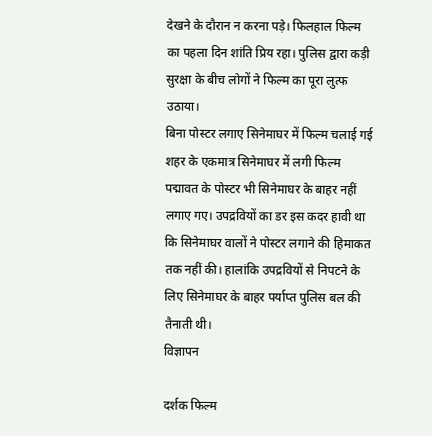देखने के दौरान न करना पड़े। फिलहाल फिल्म का पहला दिन शांति प्रिय रहा। पुलिस द्वारा कड़ी सुरक्षा के बीच लोगों ने फिल्म का पूरा लुत्फ उठाया।
बिना पोस्टर लगाए सिनेमाघर में फिल्म चलाई गई
शहर के एकमात्र सिनेमाघर में लगी फिल्म पद्मावत के पोस्टर भी सिनेमाघर के बाहर नहीं लगाए गए। उपद्रवियों का डर इस कदर हावी था कि सिनेमाघर वालों ने पोस्टर लगाने की हिमाकत तक नहीं की। हालांकि उपद्रवियों से निपटने के लिए सिनेमाघर के बाहर पर्याप्त पुलिस बल की तैनाती थी।
विज्ञापन

दर्शक फिल्म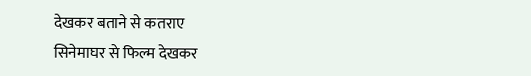देखकर बताने से कतराए
सिनेमाघर से फिल्म देखकर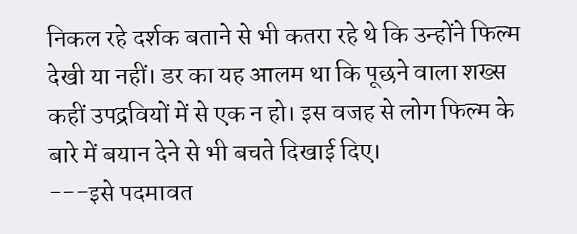निकल रहे दर्शक बताने से भी कतरा रहे थे कि उन्होंने फिल्म देखी या नहीं। डर का यह आलम था कि पूछने वाला शख्स कहीं उपद्रवियों में से एक न हो। इस वजह से लोग फिल्म के बारे में बयान देने से भी बचते दिखाई दिए।
---इसे पदमावत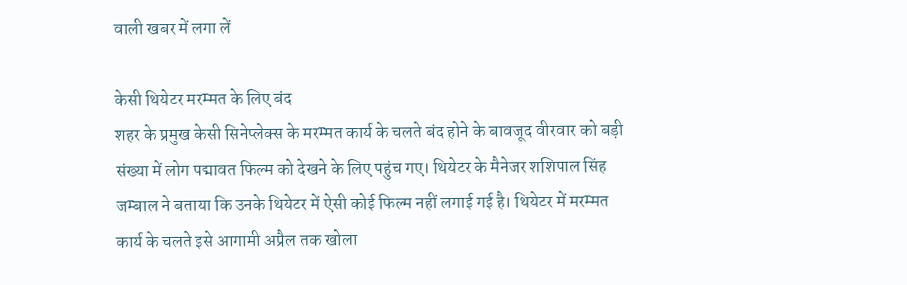वाली खबर में लगा लें

केसी थियेटर मरम्मत के लिए बंद
शहर के प्रमुख केसी सिनेप्लेक्स के मरम्मत कार्य के चलते बंद होने के बावजूद वीरवार को बड़ी संख्या में लोग पद्मावत फिल्म को देखने के लिए पहुंच गए। थियेटर के मैनेजर शशिपाल सिंह जम्बाल ने बताया कि उनके थियेटर में ऐसी कोई फिल्म नहीं लगाई गई है। थियेटर में मरम्मत कार्य के चलते इसे आगामी अप्रैल तक खोला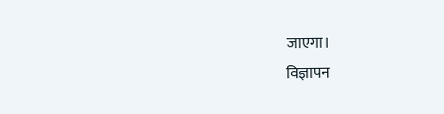जाएगा।
विज्ञापन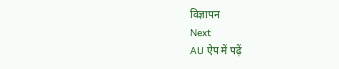विज्ञापन
Next
AU ऐप में पढ़ें